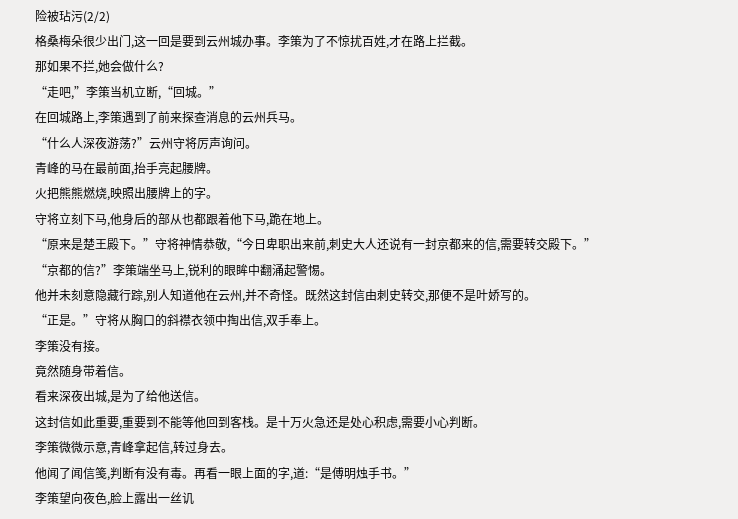险被玷污(2/2)
格桑梅朵很少出门,这一回是要到云州城办事。李策为了不惊扰百姓,才在路上拦截。
那如果不拦,她会做什么?
“走吧,”李策当机立断,“回城。”
在回城路上,李策遇到了前来探查消息的云州兵马。
“什么人深夜游荡?”云州守将厉声询问。
青峰的马在最前面,抬手亮起腰牌。
火把熊熊燃烧,映照出腰牌上的字。
守将立刻下马,他身后的部从也都跟着他下马,跪在地上。
“原来是楚王殿下。”守将神情恭敬,“今日卑职出来前,刺史大人还说有一封京都来的信,需要转交殿下。”
“京都的信?”李策端坐马上,锐利的眼眸中翻涌起警惕。
他并未刻意隐藏行踪,别人知道他在云州,并不奇怪。既然这封信由刺史转交,那便不是叶娇写的。
“正是。”守将从胸口的斜襟衣领中掏出信,双手奉上。
李策没有接。
竟然随身带着信。
看来深夜出城,是为了给他送信。
这封信如此重要,重要到不能等他回到客栈。是十万火急还是处心积虑,需要小心判断。
李策微微示意,青峰拿起信,转过身去。
他闻了闻信笺,判断有没有毒。再看一眼上面的字,道:“是傅明烛手书。”
李策望向夜色,脸上露出一丝讥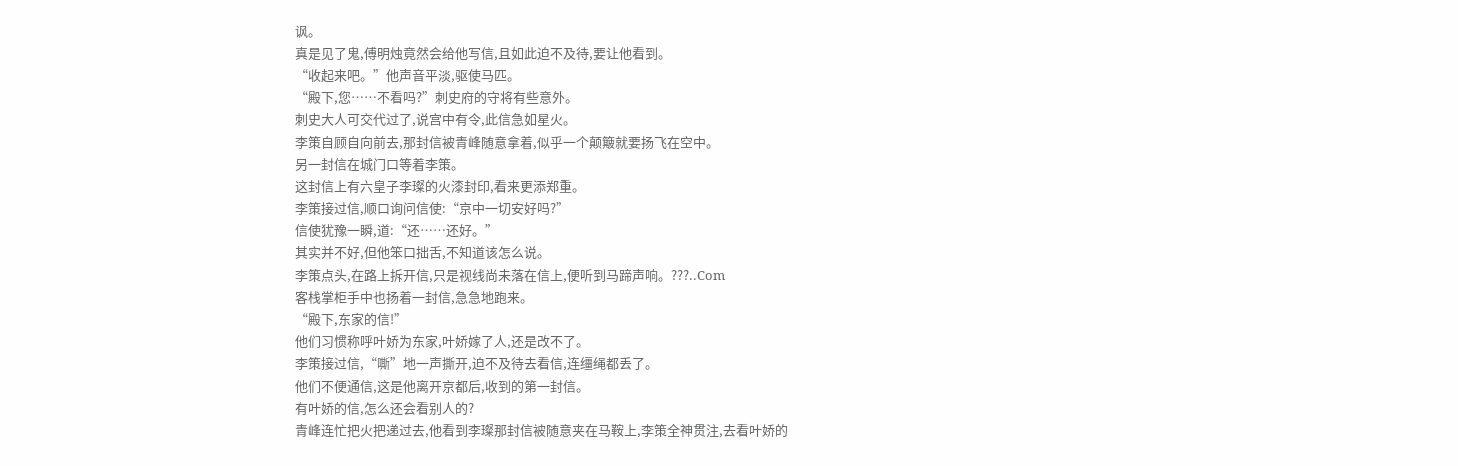讽。
真是见了鬼,傅明烛竟然会给他写信,且如此迫不及待,要让他看到。
“收起来吧。”他声音平淡,驱使马匹。
“殿下,您……不看吗?”刺史府的守将有些意外。
刺史大人可交代过了,说宫中有令,此信急如星火。
李策自顾自向前去,那封信被青峰随意拿着,似乎一个颠簸就要扬飞在空中。
另一封信在城门口等着李策。
这封信上有六皇子李璨的火漆封印,看来更添郑重。
李策接过信,顺口询问信使:“京中一切安好吗?”
信使犹豫一瞬,道:“还……还好。”
其实并不好,但他笨口拙舌,不知道该怎么说。
李策点头,在路上拆开信,只是视线尚未落在信上,便听到马蹄声响。???..Com
客栈掌柜手中也扬着一封信,急急地跑来。
“殿下,东家的信!”
他们习惯称呼叶娇为东家,叶娇嫁了人,还是改不了。
李策接过信,“嘶”地一声撕开,迫不及待去看信,连缰绳都丢了。
他们不便通信,这是他离开京都后,收到的第一封信。
有叶娇的信,怎么还会看别人的?
青峰连忙把火把递过去,他看到李璨那封信被随意夹在马鞍上,李策全神贯注,去看叶娇的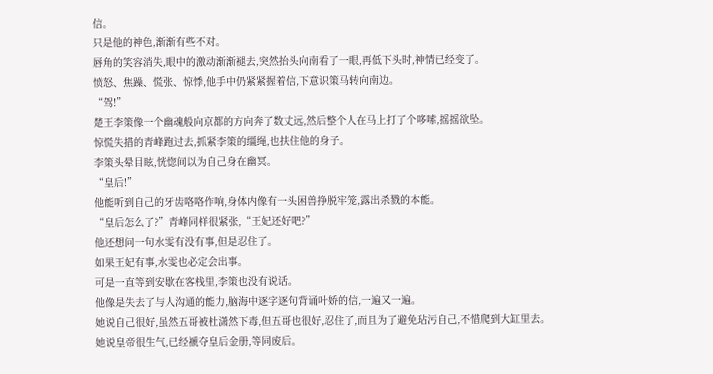信。
只是他的神色,渐渐有些不对。
唇角的笑容消失,眼中的激动渐渐褪去,突然抬头向南看了一眼,再低下头时,神情已经变了。
愤怒、焦躁、慌张、惊悸,他手中仍紧紧握着信,下意识策马转向南边。
“驾!”
楚王李策像一个幽魂般向京都的方向奔了数丈远,然后整个人在马上打了个哆嗦,摇摇欲坠。
惊慌失措的青峰跑过去,抓紧李策的缰绳,也扶住他的身子。
李策头晕目眩,恍惚间以为自己身在幽冥。
“皇后!”
他能听到自己的牙齿咯咯作响,身体内像有一头困兽挣脱牢笼,露出杀戮的本能。
“皇后怎么了?”青峰同样很紧张,“王妃还好吧?”
他还想问一句水雯有没有事,但是忍住了。
如果王妃有事,水雯也必定会出事。
可是一直等到安歇在客栈里,李策也没有说话。
他像是失去了与人沟通的能力,脑海中逐字逐句背诵叶娇的信,一遍又一遍。
她说自己很好,虽然五哥被杜潇然下毒,但五哥也很好,忍住了,而且为了避免玷污自己,不惜爬到大缸里去。
她说皇帝很生气,已经褫夺皇后金册,等同废后。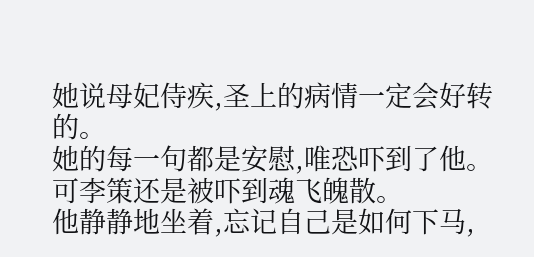她说母妃侍疾,圣上的病情一定会好转的。
她的每一句都是安慰,唯恐吓到了他。
可李策还是被吓到魂飞魄散。
他静静地坐着,忘记自己是如何下马,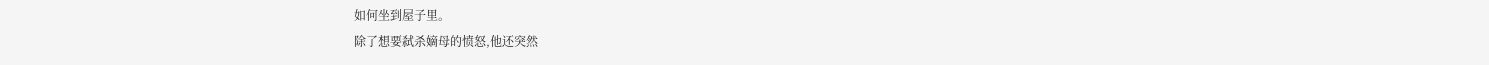如何坐到屋子里。
除了想要弑杀嫡母的愤怒,他还突然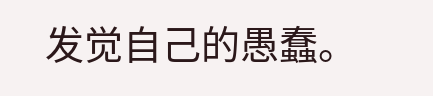发觉自己的愚蠢。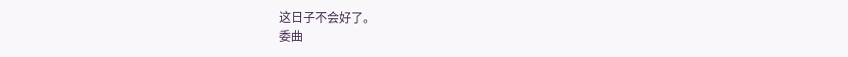这日子不会好了。
委曲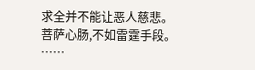求全并不能让恶人慈悲。
菩萨心肠,不如雷霆手段。
……